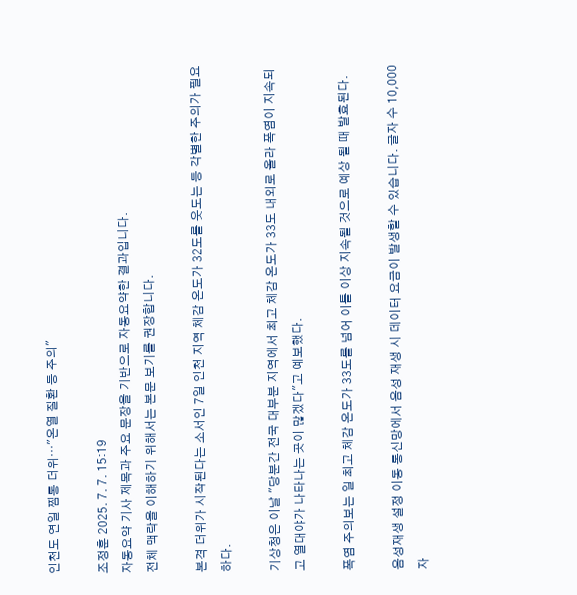인천도 연일 찜통 더위⋯"온열 질환 등 주의"

조정훈 2025. 7. 7. 15:19
자동요약 기사 제목과 주요 문장을 기반으로 자동요약한 결과입니다.
전체 맥락을 이해하기 위해서는 본문 보기를 권장합니다.

본격 더위가 시작된다는 소서인 7일 인천 지역 체감 온도가 32도를 웃도는 등 각별한 주의가 필요하다.

기상청은 이날 "당분간 전국 대부분 지역에서 최고 체감 온도가 33도 내외로 올라 폭염이 지속되고 열대야가 나타나는 곳이 많겠다"고 예보했다.

폭염 주의보는 일 최고 체감 온도가 33도를 넘어 이틀 이상 지속될 것으로 예상 될 때 발효된다.

음성재생 설정 이동 통신망에서 음성 재생 시 데이터 요금이 발생할 수 있습니다. 글자 수 10,000자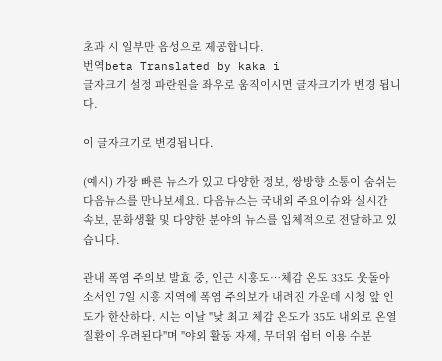초과 시 일부만 음성으로 제공합니다.
번역beta Translated by kaka i
글자크기 설정 파란원을 좌우로 움직이시면 글자크기가 변경 됩니다.

이 글자크기로 변경됩니다.

(예시) 가장 빠른 뉴스가 있고 다양한 정보, 쌍방향 소통이 숨쉬는 다음뉴스를 만나보세요. 다음뉴스는 국내외 주요이슈와 실시간 속보, 문화생활 및 다양한 분야의 뉴스를 입체적으로 전달하고 있습니다.

관내 폭염 주의보 발효 중, 인근 시흥도⋯체감 온도 33도 웃돌아
소서인 7일 시흥 지역에 폭염 주의보가 내려진 가운데 시청 앞 인도가 한산하다. 시는 이날 "낮 최고 체감 온도가 35도 내외로 온열 질환이 우려된다"며 "야외 활동 자제, 무더위 쉼터 이용 수분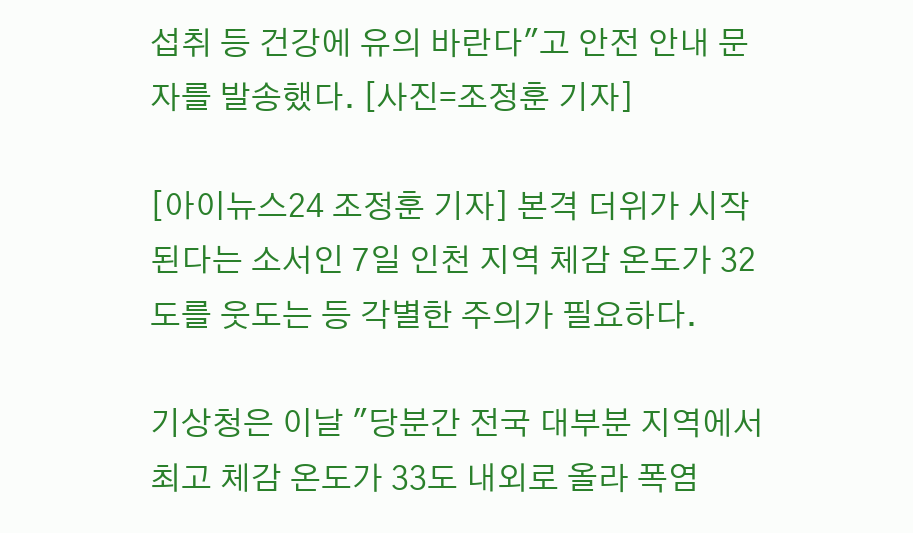섭취 등 건강에 유의 바란다"고 안전 안내 문자를 발송했다. [사진=조정훈 기자]

[아이뉴스24 조정훈 기자] 본격 더위가 시작된다는 소서인 7일 인천 지역 체감 온도가 32도를 웃도는 등 각별한 주의가 필요하다.

기상청은 이날 "당분간 전국 대부분 지역에서 최고 체감 온도가 33도 내외로 올라 폭염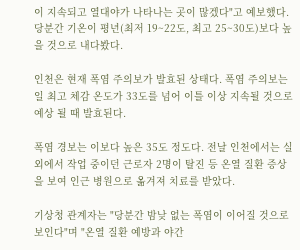이 지속되고 열대야가 나타나는 곳이 많겠다"고 예보했다. 당분간 기온이 평년(최저 19~22도, 최고 25~30도)보다 높을 것으로 내다봤다.

인천은 현재 폭염 주의보가 발효된 상태다. 폭염 주의보는 일 최고 체감 온도가 33도를 넘어 이틀 이상 지속될 것으로 예상 될 때 발효된다.

폭염 경보는 이보다 높은 35도 정도다. 전날 인천에서는 실외에서 작업 중이던 근로자 2명이 탈진 등 온열 질환 증상을 보여 인근 병원으로 옮겨져 치료를 받았다.

기상청 관계자는 "당분간 밤낮 없는 폭염이 이어질 것으로 보인다"며 "온열 질환 예방과 야간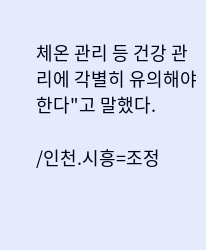체온 관리 등 건강 관리에 각별히 유의해야 한다"고 말했다.

/인천.시흥=조정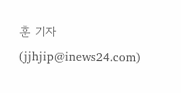훈 기자(jjhjip@inews24.com)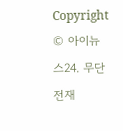Copyright © 아이뉴스24. 무단전재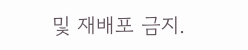및 재배포 금지.